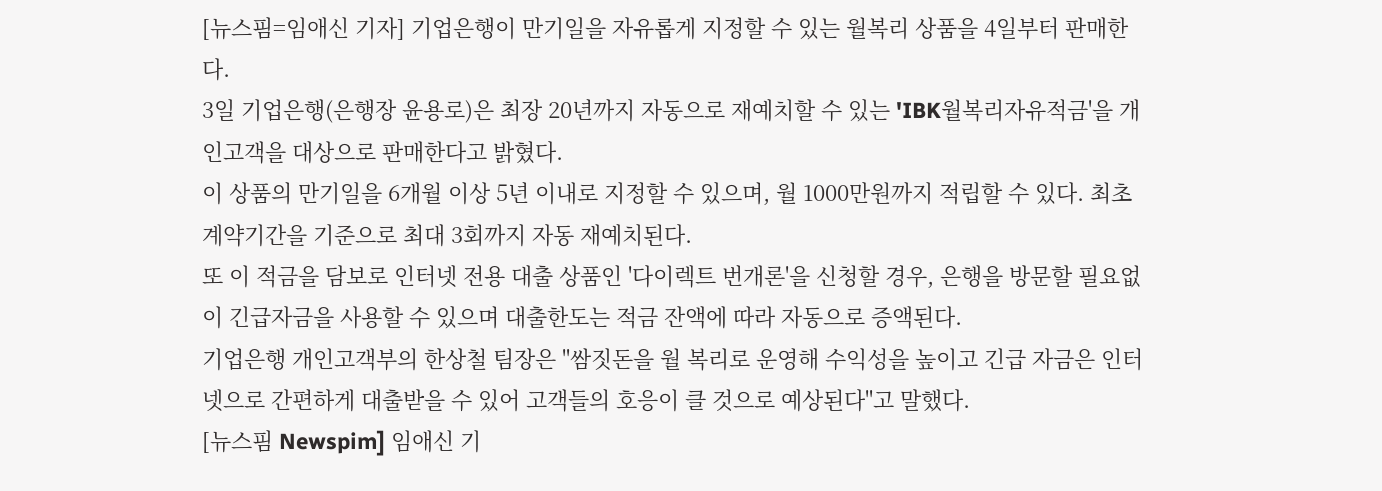[뉴스핌=임애신 기자] 기업은행이 만기일을 자유롭게 지정할 수 있는 월복리 상품을 4일부터 판매한다.
3일 기업은행(은행장 윤용로)은 최장 20년까지 자동으로 재예치할 수 있는 'IBK월복리자유적금'을 개인고객을 대상으로 판매한다고 밝혔다.
이 상품의 만기일을 6개월 이상 5년 이내로 지정할 수 있으며, 월 1000만원까지 적립할 수 있다. 최초 계약기간을 기준으로 최대 3회까지 자동 재예치된다.
또 이 적금을 담보로 인터넷 전용 대출 상품인 '다이렉트 번개론'을 신청할 경우, 은행을 방문할 필요없이 긴급자금을 사용할 수 있으며 대출한도는 적금 잔액에 따라 자동으로 증액된다.
기업은행 개인고객부의 한상철 팀장은 "쌈짓돈을 월 복리로 운영해 수익성을 높이고 긴급 자금은 인터넷으로 간편하게 대출받을 수 있어 고객들의 호응이 클 것으로 예상된다"고 말했다.
[뉴스핌 Newspim] 임애신 기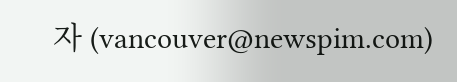자 (vancouver@newspim.com)